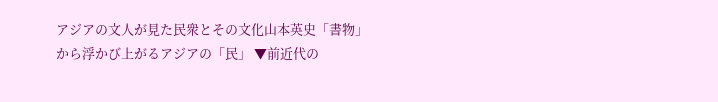アジアの文人が見た民衆とその文化山本英史「書物」から浮かび上がるアジアの「民」 ▼前近代の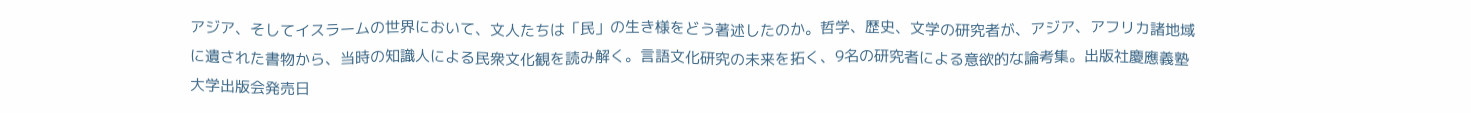アジア、そしてイスラームの世界において、文人たちは「民」の生き様をどう著述したのか。哲学、歴史、文学の研究者が、アジア、アフリカ諸地域に遺された書物から、当時の知識人による民衆文化観を読み解く。言語文化研究の未来を拓く、9名の研究者による意欲的な論考集。出版社慶應義塾大学出版会発売日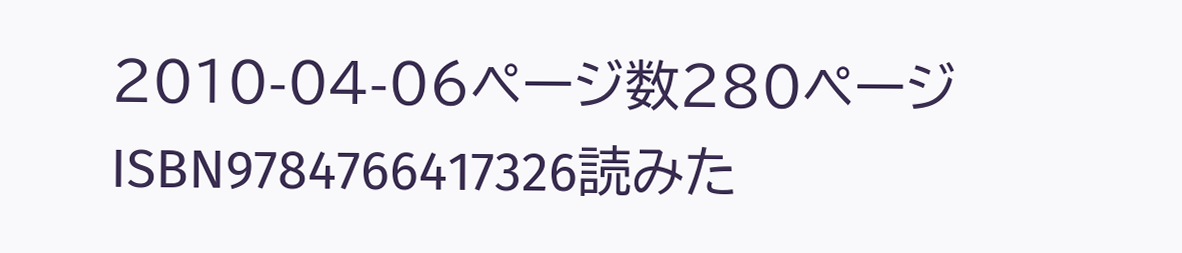2010-04-06ページ数280ページISBN9784766417326読みた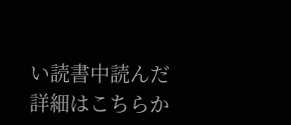い読書中読んだ詳細はこちらか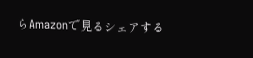らAmazonで見るシェアする